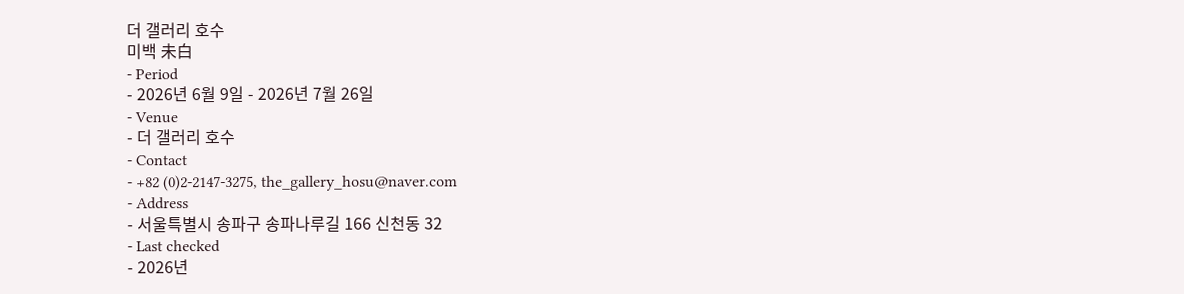더 갤러리 호수
미백 未白
- Period
- 2026년 6월 9일 - 2026년 7월 26일
- Venue
- 더 갤러리 호수
- Contact
- +82 (0)2-2147-3275, the_gallery_hosu@naver.com
- Address
- 서울특별시 송파구 송파나루길 166 신천동 32
- Last checked
- 2026년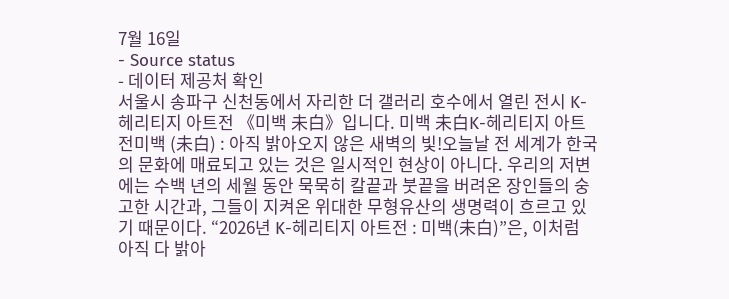7월 16일
- Source status
- 데이터 제공처 확인
서울시 송파구 신천동에서 자리한 더 갤러리 호수에서 열린 전시 K-헤리티지 아트전 《미백 未白》입니다. 미백 未白K-헤리티지 아트전미백 (未白) : 아직 밝아오지 않은 새벽의 빛!오늘날 전 세계가 한국의 문화에 매료되고 있는 것은 일시적인 현상이 아니다. 우리의 저변에는 수백 년의 세월 동안 묵묵히 칼끝과 붓끝을 버려온 장인들의 숭고한 시간과, 그들이 지켜온 위대한 무형유산의 생명력이 흐르고 있기 때문이다. “2026년 K-헤리티지 아트전 : 미백(未白)”은, 이처럼 아직 다 밝아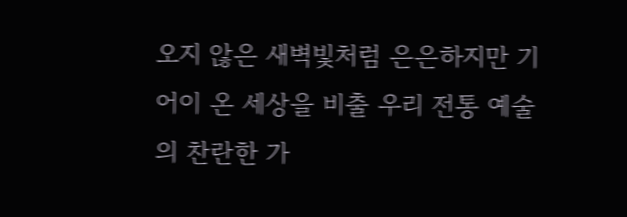오지 않은 새벽빛처럼 은은하지만 기어이 온 세상을 비출 우리 전통 예술의 찬란한 가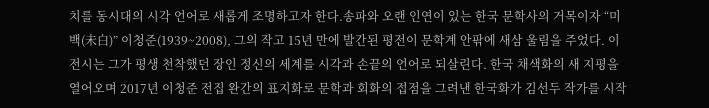치를 동시대의 시각 언어로 새롭게 조명하고자 한다.송파와 오랜 인연이 있는 한국 문학사의 거목이자 “미백(未白)” 이청준(1939~2008), 그의 작고 15년 만에 발간된 평전이 문학계 안팎에 새삼 울림을 주었다. 이 전시는 그가 평생 천착했던 장인 정신의 세계를 시각과 손끝의 언어로 되살린다. 한국 채색화의 새 지평을 열어오며 2017년 이청준 전집 완간의 표지화로 문학과 회화의 접점을 그려낸 한국화가 김선두 작가를 시작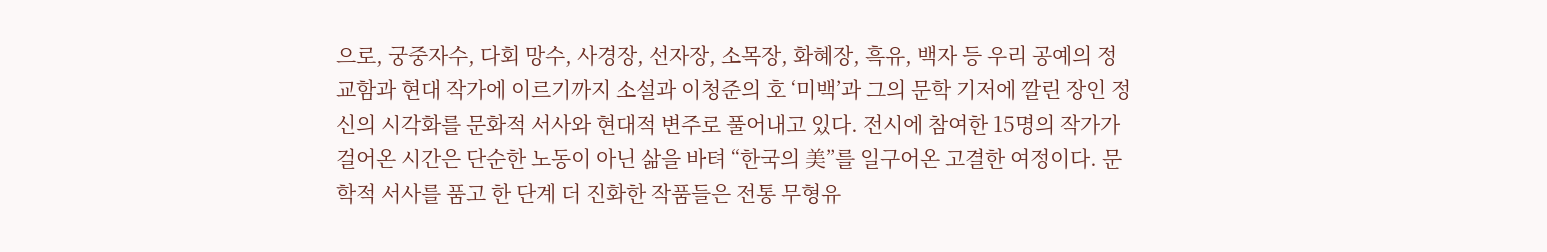으로, 궁중자수, 다회 망수, 사경장, 선자장, 소목장, 화혜장, 흑유, 백자 등 우리 공예의 정교함과 현대 작가에 이르기까지 소설과 이청준의 호 ‘미백’과 그의 문학 기저에 깔린 장인 정신의 시각화를 문화적 서사와 현대적 변주로 풀어내고 있다. 전시에 참여한 15명의 작가가 걸어온 시간은 단순한 노동이 아닌 삶을 바텨 “한국의 美”를 일구어온 고결한 여정이다. 문학적 서사를 품고 한 단계 더 진화한 작품들은 전통 무형유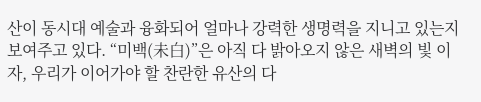산이 동시대 예술과 융화되어 얼마나 강력한 생명력을 지니고 있는지 보여주고 있다. “미백(未白)”은 아직 다 밝아오지 않은 새벽의 빛 이자, 우리가 이어가야 할 찬란한 유산의 다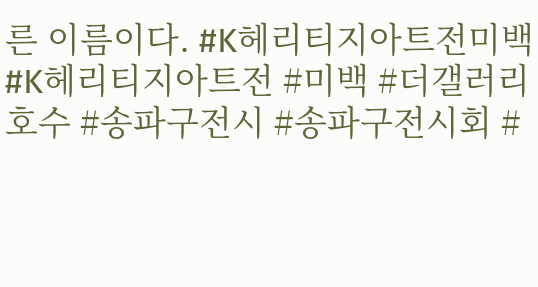른 이름이다. #K헤리티지아트전미백 #K헤리티지아트전 #미백 #더갤러리호수 #송파구전시 #송파구전시회 #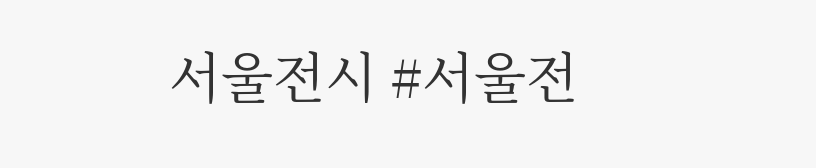서울전시 #서울전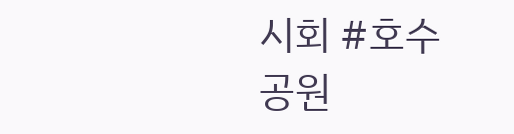시회 #호수공원